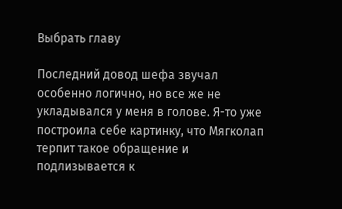Выбрать главу

Последний довод шефа звучал особенно логично, но все же не укладывался у меня в голове. Я-то уже построила себе картинку, что Мягколап терпит такое обращение и подлизывается к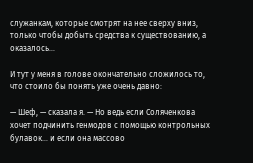служанкам, которые смотрят на нее сверху вниз, только чтобы добыть средства к существованию, а оказалось…

И тут у меня в голове окончательно сложилось то, что стоило бы понять уже очень давно:

— Шеф, — сказала я. — Но ведь если Соляченкова хочет подчинить генмодов с помощью контрольных булавок… и если она массово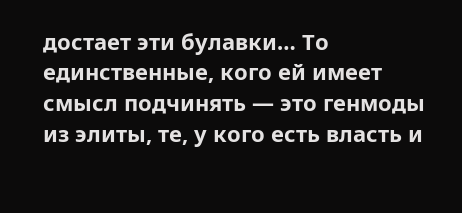достает эти булавки… То единственные, кого ей имеет смысл подчинять — это генмоды из элиты, те, у кого есть власть и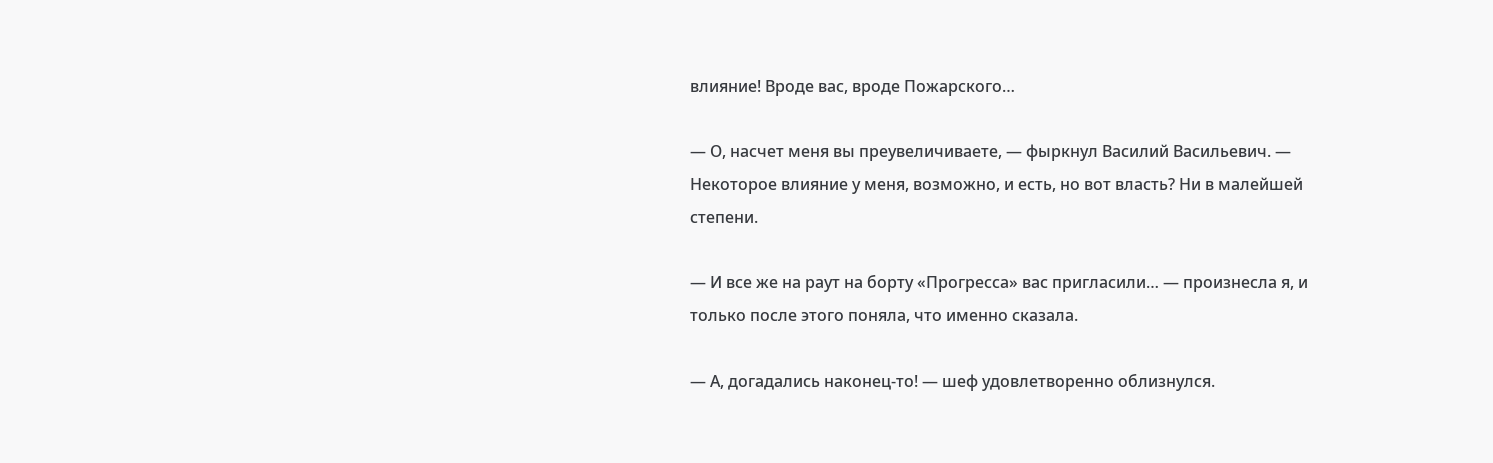влияние! Вроде вас, вроде Пожарского…

— О, насчет меня вы преувеличиваете, — фыркнул Василий Васильевич. — Некоторое влияние у меня, возможно, и есть, но вот власть? Ни в малейшей степени.

— И все же на раут на борту «Прогресса» вас пригласили… — произнесла я, и только после этого поняла, что именно сказала.

— А, догадались наконец-то! — шеф удовлетворенно облизнулся.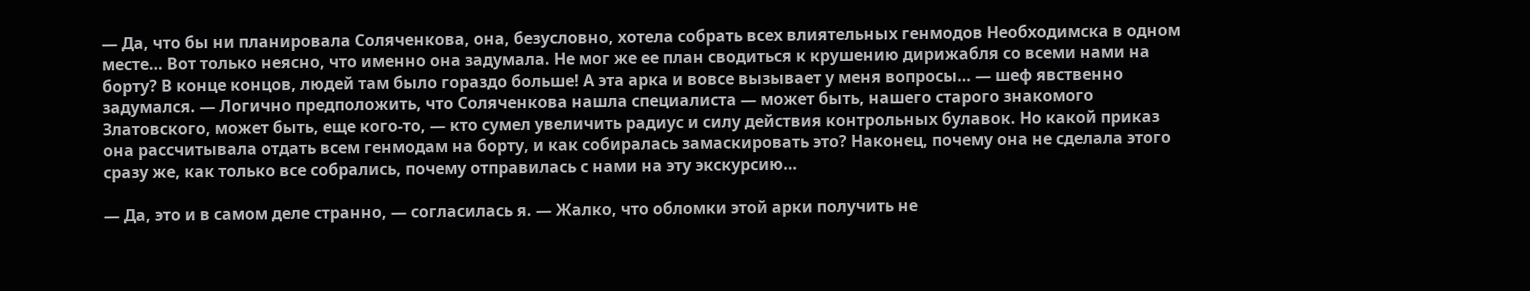— Да, что бы ни планировала Соляченкова, она, безусловно, хотела собрать всех влиятельных генмодов Необходимска в одном месте… Вот только неясно, что именно она задумала. Не мог же ее план сводиться к крушению дирижабля со всеми нами на борту? В конце концов, людей там было гораздо больше! А эта арка и вовсе вызывает у меня вопросы… — шеф явственно задумался. — Логично предположить, что Соляченкова нашла специалиста — может быть, нашего старого знакомого Златовского, может быть, еще кого-то, — кто сумел увеличить радиус и силу действия контрольных булавок. Но какой приказ она рассчитывала отдать всем генмодам на борту, и как собиралась замаскировать это? Наконец, почему она не сделала этого сразу же, как только все собрались, почему отправилась с нами на эту экскурсию…

— Да, это и в самом деле странно, — согласилась я. — Жалко, что обломки этой арки получить не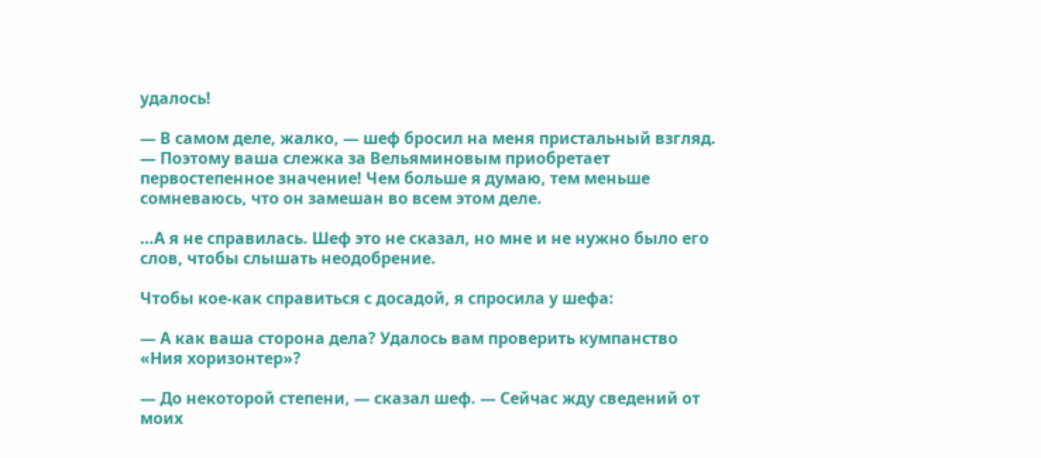удалось!

— В самом деле, жалко, — шеф бросил на меня пристальный взгляд. — Поэтому ваша слежка за Вельяминовым приобретает первостепенное значение! Чем больше я думаю, тем меньше сомневаюсь, что он замешан во всем этом деле.

…А я не справилась. Шеф это не сказал, но мне и не нужно было его слов, чтобы слышать неодобрение.

Чтобы кое-как справиться с досадой, я спросила у шефа:

— А как ваша сторона дела? Удалось вам проверить кумпанство «Ния хоризонтер»?

— До некоторой степени, — сказал шеф. — Сейчас жду сведений от моих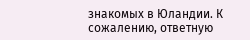знакомых в Юландии. К сожалению, ответную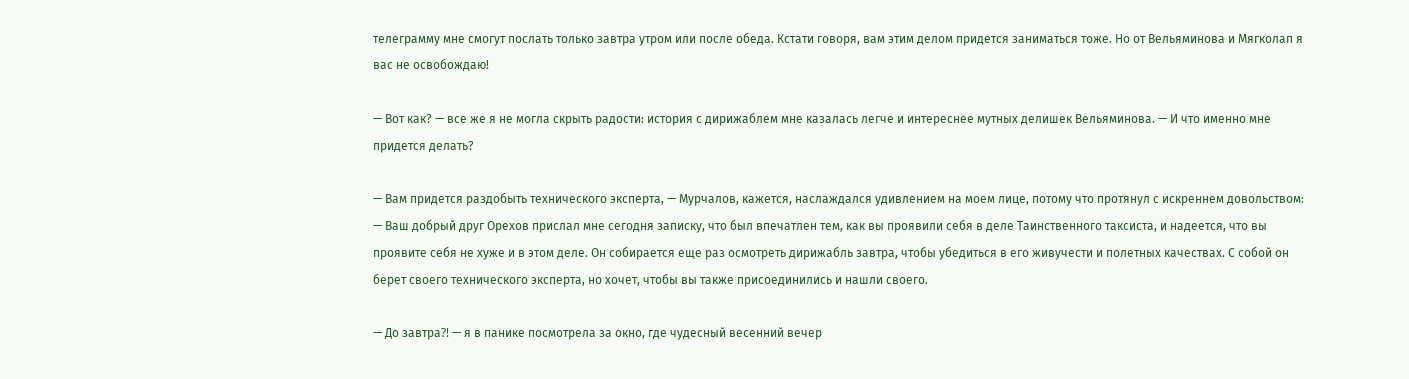телеграмму мне смогут послать только завтра утром или после обеда. Кстати говоря, вам этим делом придется заниматься тоже. Но от Вельяминова и Мягколап я вас не освобождаю!

— Вот как? — все же я не могла скрыть радости: история с дирижаблем мне казалась легче и интереснее мутных делишек Вельяминова. — И что именно мне придется делать?

— Вам придется раздобыть технического эксперта, — Мурчалов, кажется, наслаждался удивлением на моем лице, потому что протянул с искреннем довольством: — Ваш добрый друг Орехов прислал мне сегодня записку, что был впечатлен тем, как вы проявили себя в деле Таинственного таксиста, и надеется, что вы проявите себя не хуже и в этом деле. Он собирается еще раз осмотреть дирижабль завтра, чтобы убедиться в его живучести и полетных качествах. С собой он берет своего технического эксперта, но хочет, чтобы вы также присоединились и нашли своего.

— До завтра⁈ — я в панике посмотрела за окно, где чудесный весенний вечер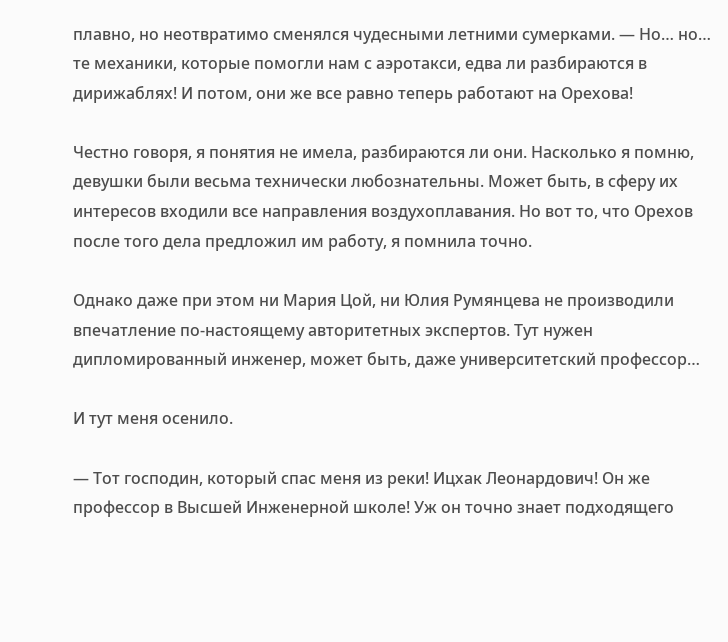плавно, но неотвратимо сменялся чудесными летними сумерками. — Но… но… те механики, которые помогли нам с аэротакси, едва ли разбираются в дирижаблях! И потом, они же все равно теперь работают на Орехова!

Честно говоря, я понятия не имела, разбираются ли они. Насколько я помню, девушки были весьма технически любознательны. Может быть, в сферу их интересов входили все направления воздухоплавания. Но вот то, что Орехов после того дела предложил им работу, я помнила точно.

Однако даже при этом ни Мария Цой, ни Юлия Румянцева не производили впечатление по-настоящему авторитетных экспертов. Тут нужен дипломированный инженер, может быть, даже университетский профессор…

И тут меня осенило.

— Тот господин, который спас меня из реки! Ицхак Леонардович! Он же профессор в Высшей Инженерной школе! Уж он точно знает подходящего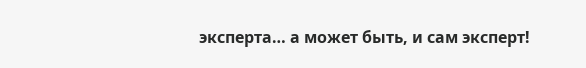эксперта… а может быть, и сам эксперт!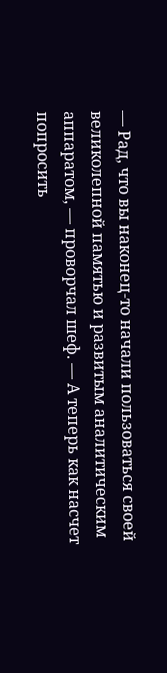— Рад, что вы наконец-то начали пользоваться своей великолепной памятью и развитым аналитическим аппаратом, — проворчал шеф. — А теперь как насчет попросить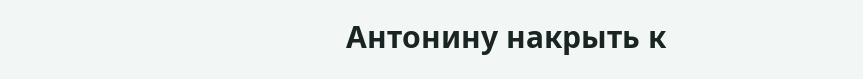Антонину накрыть к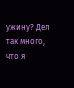ужину? Дел так много, что я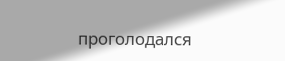проголодался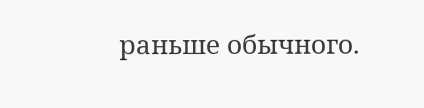раньше обычного.